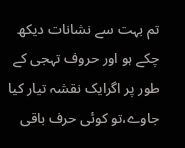تم بہت سے نشانات دیکھ چکے ہو اور حروف تہجی کے طور پر اگرایک نقشہ تیار کیا جاوے،تو کوئی حرف باقی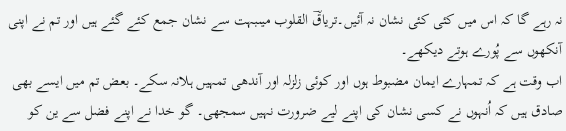نہ رہے گا کہ اس میں کئی کئی نشان نہ آئیں۔تریاقؔ القلوب میںبہت سے نشان جمع کئے گئے ہیں اور تم نے اپنی آنکھوں سے پُورے ہوتے دیکھے۔
اب وقت ہے کہ تمہارے ایمان مضبوط ہوں اور کوئی زلزلہ اور آندھی تمہیں ہلانہ سکے۔ بعض تم میں ایسے بھی صادق ہیں کہ اُنہوں نے کسی نشان کی اپنے لیے ضرورت نہیں سمجھی۔ گو خدا نے اپنے فضل سے ین کو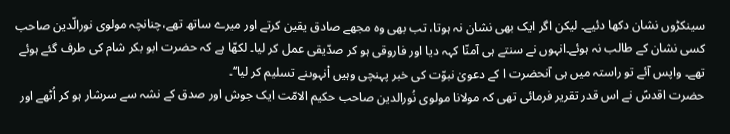سینکڑوں نشان دکھا دئیے۔ لیکن اگر ایک بھی نشان نہ ہوتا، تب بھی وہ مجھے صادق یقین کرتے اور میرے ساتھ تھے،چنانچہ مولوی نورالّدین صاحب کسی نشان کے طالب نہ ہوئے۔انہوں نے سنتے ہی آمنّا کہہ دیا اور فاروقی ہو کر صدّیقی عمل کر لیا۔ لکھّا ہے کہ حضرت ابو بکر شام کی طرف گئے ہوئے تھے۔ واپس آئے تو راستہ میں ہی آنحضرت ا کے دعویٰ نبوّت کی خبر پہنچی وہیں اْنہوںنے تسلیم کر لیا‘‘۔
حضرت اقدسؑ نے اس قدر تقریر فرمائی تھی کہ مولانا مولوی نُورالدین صاحب حکیم الامّت ایک جوش اور صدق کے نشہ سے سرشار ہو کر اُٹھے اور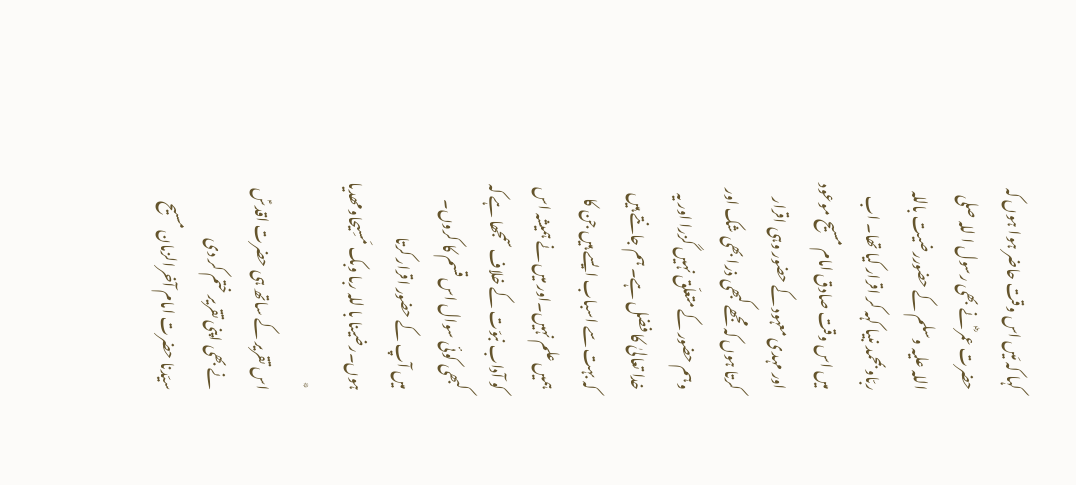کہا کہ مَیں اس وقت حاضر ہوا ہوں کہ حضرت عمر ؓنے بھی رسول ا للہ صلی اللہ علیہ وسلم کے حضوررضیت باللہ ربّاوبمحمد نبیا کہہ کر اقرار کیا تھا۔ اب میں اس وقت صادق امام مسیح موعود اور مہدی معہود کے حضور وہی اقرار کرتا ہوں کہ مجھے کبھی ذرا بھی شک اور وہم حضور کے متعلّق نہیں گزرا اور یہ خدا تعالیٰ کا فضل ہے۔ ہم جانتے ہیں کہ بہت سے اسباب ایسے ہیں جن کا ہمیں علم نہیں۔اور میں نے ہمیشہ اس کو آداب نبوّت کے خلاف سمجھا ہے کہ کبھی کوئی سوال اس قسم کا کروں۔ میں آپ کے حضور اقرار کرتا ہوں۔رضینا با للہ ربا وبک مَسِیحاومھدیا ٭
اس تقریر کے ساتھ ہی حضرت اقدسؑ نے بھی اپنی تقریر ختم کر دی
سیّدنا حضرت امام آخرالزمان مسیح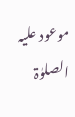موعود علیہ الصلوٰۃ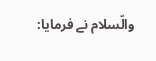والّسلام نے فرمایا: